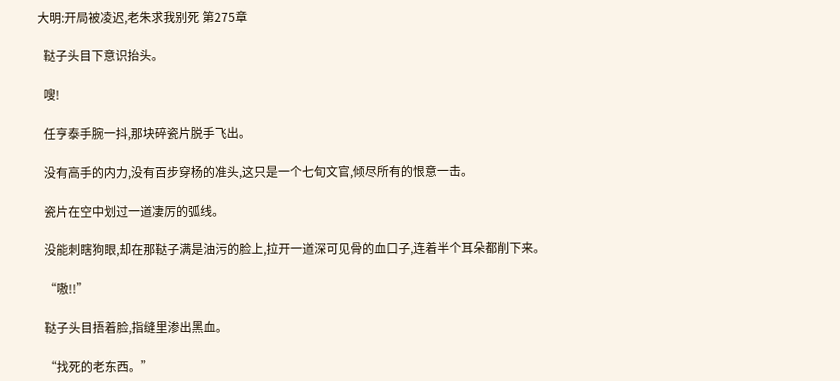大明:开局被凌迟,老朱求我别死 第275章

  鞑子头目下意识抬头。

  嗖!

  任亨泰手腕一抖,那块碎瓷片脱手飞出。

  没有高手的内力,没有百步穿杨的准头,这只是一个七旬文官,倾尽所有的恨意一击。

  瓷片在空中划过一道凄厉的弧线。

  没能刺瞎狗眼,却在那鞑子满是油污的脸上,拉开一道深可见骨的血口子,连着半个耳朵都削下来。

  “嗷!!”

  鞑子头目捂着脸,指缝里渗出黑血。

  “找死的老东西。”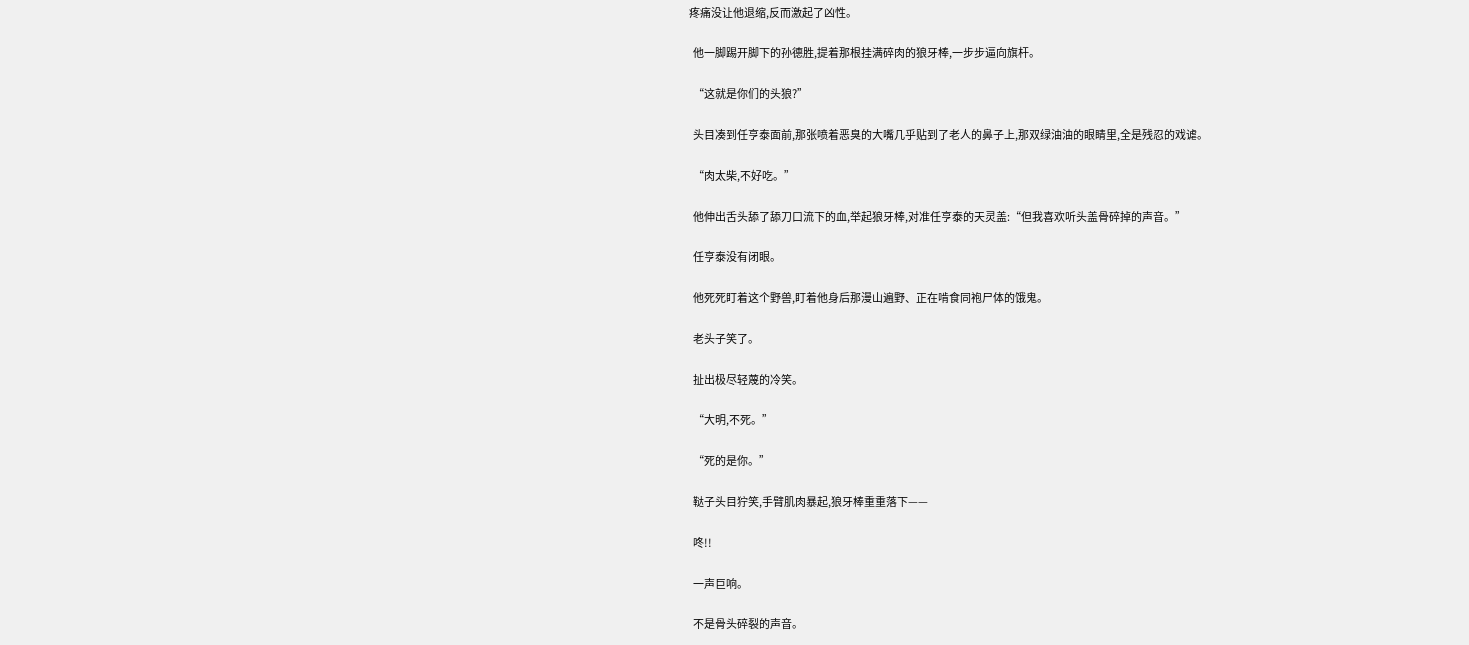疼痛没让他退缩,反而激起了凶性。

  他一脚踢开脚下的孙德胜,提着那根挂满碎肉的狼牙棒,一步步逼向旗杆。

  “这就是你们的头狼?”

  头目凑到任亨泰面前,那张喷着恶臭的大嘴几乎贴到了老人的鼻子上,那双绿油油的眼睛里,全是残忍的戏谑。

  “肉太柴,不好吃。”

  他伸出舌头舔了舔刀口流下的血,举起狼牙棒,对准任亨泰的天灵盖:“但我喜欢听头盖骨碎掉的声音。”

  任亨泰没有闭眼。

  他死死盯着这个野兽,盯着他身后那漫山遍野、正在啃食同袍尸体的饿鬼。

  老头子笑了。

  扯出极尽轻蔑的冷笑。

  “大明,不死。”

  “死的是你。”

  鞑子头目狞笑,手臂肌肉暴起,狼牙棒重重落下——

  咚!!

  一声巨响。

  不是骨头碎裂的声音。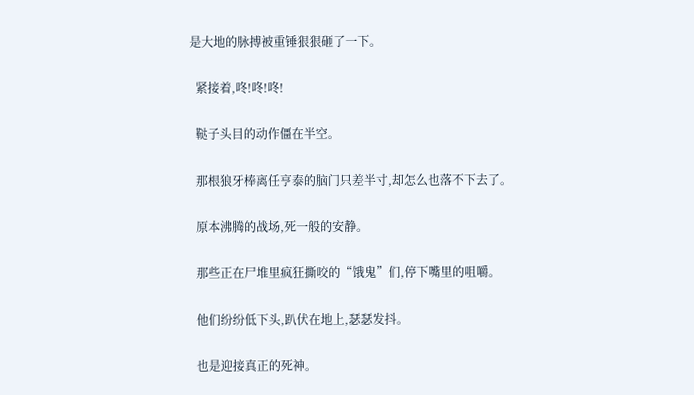是大地的脉搏被重锤狠狠砸了一下。

  紧接着,咚!咚!咚!

  鞑子头目的动作僵在半空。

  那根狼牙棒离任亨泰的脑门只差半寸,却怎么也落不下去了。

  原本沸腾的战场,死一般的安静。

  那些正在尸堆里疯狂撕咬的“饿鬼”们,停下嘴里的咀嚼。

  他们纷纷低下头,趴伏在地上,瑟瑟发抖。

  也是迎接真正的死神。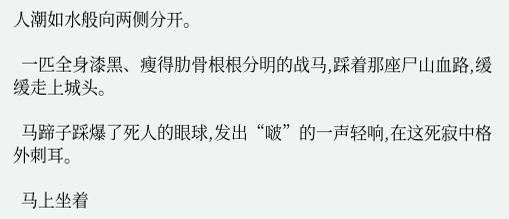人潮如水般向两侧分开。

  一匹全身漆黑、瘦得肋骨根根分明的战马,踩着那座尸山血路,缓缓走上城头。

  马蹄子踩爆了死人的眼球,发出“啵”的一声轻响,在这死寂中格外刺耳。

  马上坐着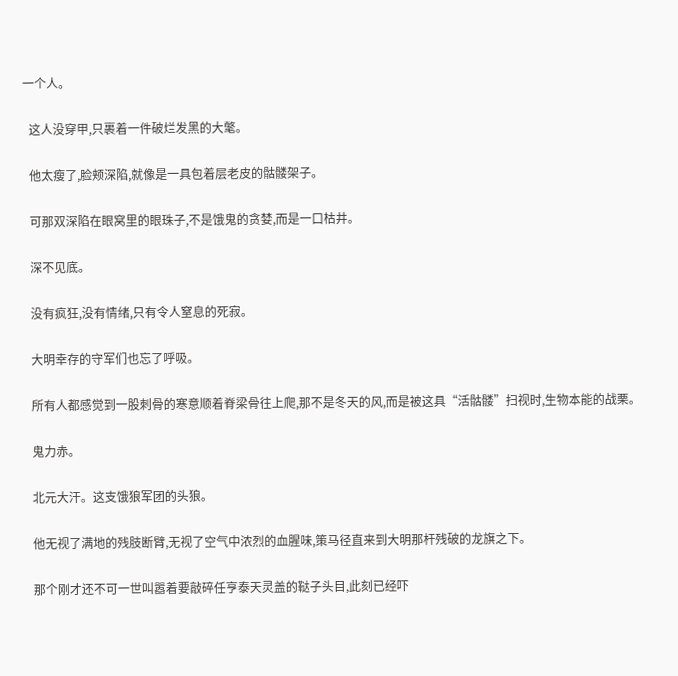一个人。

  这人没穿甲,只裹着一件破烂发黑的大氅。

  他太瘦了,脸颊深陷,就像是一具包着层老皮的骷髅架子。

  可那双深陷在眼窝里的眼珠子,不是饿鬼的贪婪,而是一口枯井。

  深不见底。

  没有疯狂,没有情绪,只有令人窒息的死寂。

  大明幸存的守军们也忘了呼吸。

  所有人都感觉到一股刺骨的寒意顺着脊梁骨往上爬,那不是冬天的风,而是被这具“活骷髅”扫视时,生物本能的战栗。

  鬼力赤。

  北元大汗。这支饿狼军团的头狼。

  他无视了满地的残肢断臂,无视了空气中浓烈的血腥味,策马径直来到大明那杆残破的龙旗之下。

  那个刚才还不可一世叫嚣着要敲碎任亨泰天灵盖的鞑子头目,此刻已经吓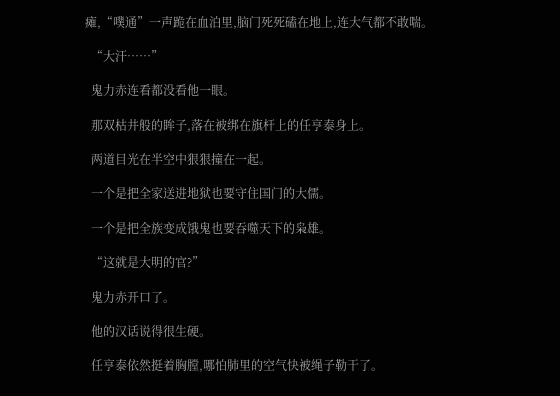瘫,“噗通”一声跪在血泊里,脑门死死磕在地上,连大气都不敢喘。

  “大汗……”

  鬼力赤连看都没看他一眼。

  那双枯井般的眸子,落在被绑在旗杆上的任亨泰身上。

  两道目光在半空中狠狠撞在一起。

  一个是把全家送进地狱也要守住国门的大儒。

  一个是把全族变成饿鬼也要吞噬天下的枭雄。

  “这就是大明的官?”

  鬼力赤开口了。

  他的汉话说得很生硬。

  任亨泰依然挺着胸膛,哪怕肺里的空气快被绳子勒干了。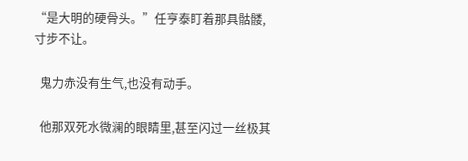“是大明的硬骨头。”任亨泰盯着那具骷髅,寸步不让。

  鬼力赤没有生气,也没有动手。

  他那双死水微澜的眼睛里,甚至闪过一丝极其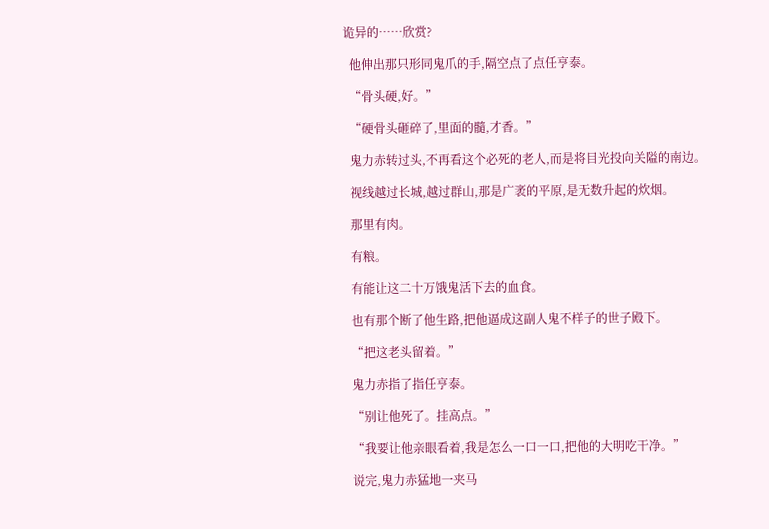诡异的……欣赏?

  他伸出那只形同鬼爪的手,隔空点了点任亨泰。

  “骨头硬,好。”

  “硬骨头砸碎了,里面的髓,才香。”

  鬼力赤转过头,不再看这个必死的老人,而是将目光投向关隘的南边。

  视线越过长城,越过群山,那是广袤的平原,是无数升起的炊烟。

  那里有肉。

  有粮。

  有能让这二十万饿鬼活下去的血食。

  也有那个断了他生路,把他逼成这副人鬼不样子的世子殿下。

  “把这老头留着。”

  鬼力赤指了指任亨泰。

  “别让他死了。挂高点。”

  “我要让他亲眼看着,我是怎么一口一口,把他的大明吃干净。”

  说完,鬼力赤猛地一夹马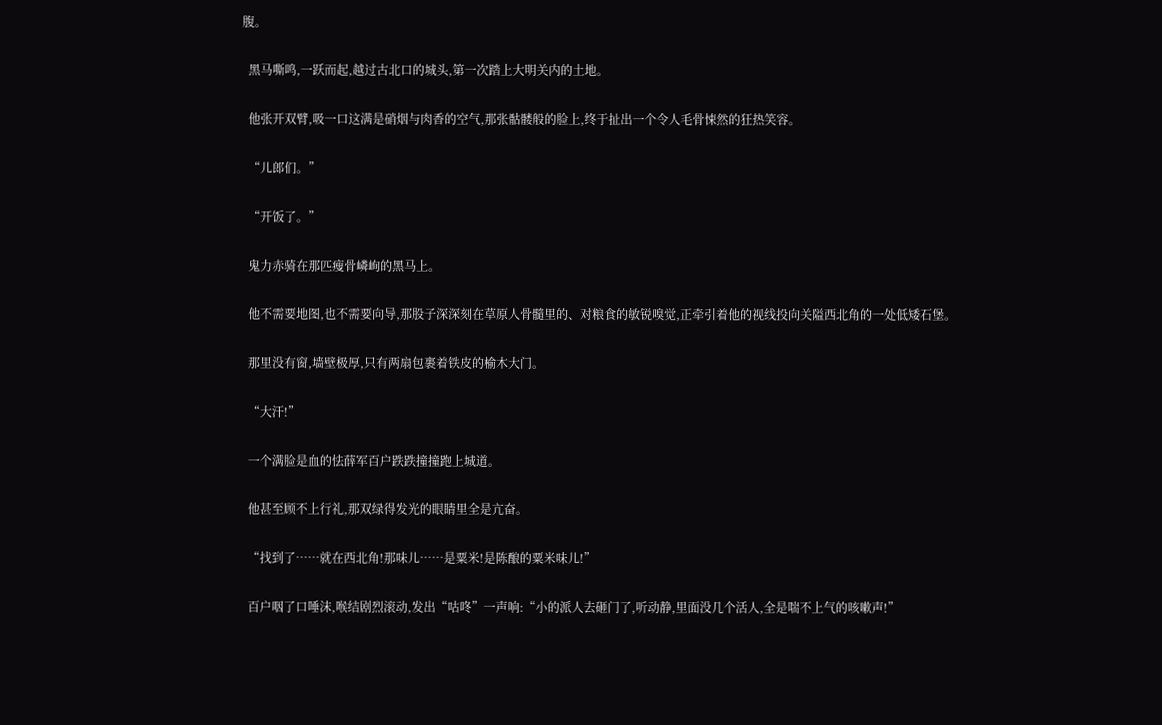腹。

  黑马嘶鸣,一跃而起,越过古北口的城头,第一次踏上大明关内的土地。

  他张开双臂,吸一口这满是硝烟与肉香的空气,那张骷髅般的脸上,终于扯出一个令人毛骨悚然的狂热笑容。

  “儿郎们。”

  “开饭了。”

  鬼力赤骑在那匹瘦骨嶙峋的黑马上。

  他不需要地图,也不需要向导,那股子深深刻在草原人骨髓里的、对粮食的敏锐嗅觉,正牵引着他的视线投向关隘西北角的一处低矮石堡。

  那里没有窗,墙壁极厚,只有两扇包裹着铁皮的榆木大门。

  “大汗!”

  一个满脸是血的怯薛军百户跌跌撞撞跑上城道。

  他甚至顾不上行礼,那双绿得发光的眼睛里全是亢奋。

  “找到了……就在西北角!那味儿……是粟米!是陈酿的粟米味儿!”

  百户咽了口唾沫,喉结剧烈滚动,发出“咕咚”一声响:“小的派人去砸门了,听动静,里面没几个活人,全是喘不上气的咳嗽声!”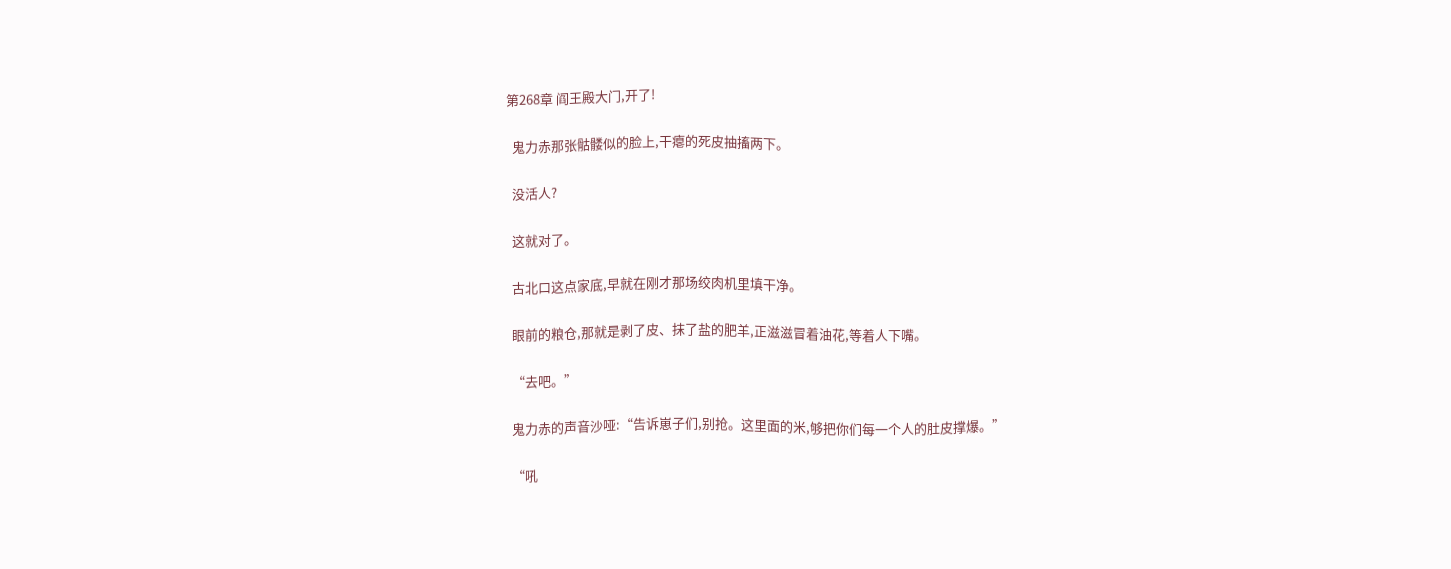第268章 阎王殿大门,开了!

  鬼力赤那张骷髅似的脸上,干瘪的死皮抽搐两下。

  没活人?

  这就对了。

  古北口这点家底,早就在刚才那场绞肉机里填干净。

  眼前的粮仓,那就是剥了皮、抹了盐的肥羊,正滋滋冒着油花,等着人下嘴。

  “去吧。”

  鬼力赤的声音沙哑:“告诉崽子们,别抢。这里面的米,够把你们每一个人的肚皮撑爆。”

  “吼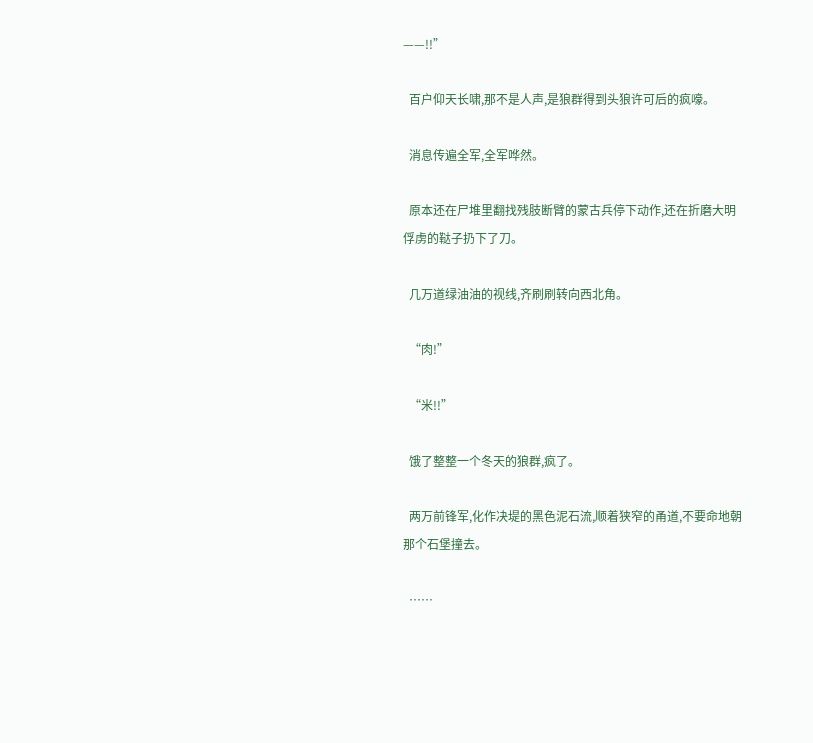——!!”

  百户仰天长啸,那不是人声,是狼群得到头狼许可后的疯嚎。

  消息传遍全军,全军哗然。

  原本还在尸堆里翻找残肢断臂的蒙古兵停下动作,还在折磨大明俘虏的鞑子扔下了刀。

  几万道绿油油的视线,齐刷刷转向西北角。

  “肉!”

  “米!!”

  饿了整整一个冬天的狼群,疯了。

  两万前锋军,化作决堤的黑色泥石流,顺着狭窄的甬道,不要命地朝那个石堡撞去。

  ……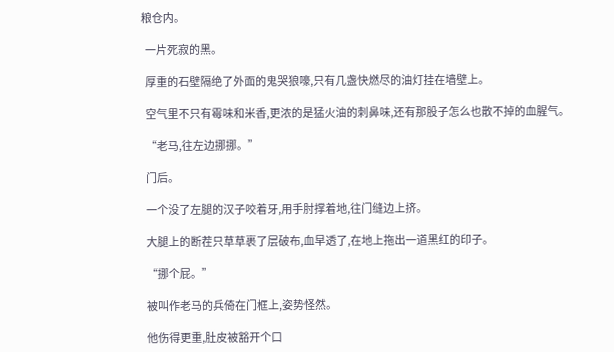粮仓内。

  一片死寂的黑。

  厚重的石壁隔绝了外面的鬼哭狼嚎,只有几盏快燃尽的油灯挂在墙壁上。

  空气里不只有霉味和米香,更浓的是猛火油的刺鼻味,还有那股子怎么也散不掉的血腥气。

  “老马,往左边挪挪。”

  门后。

  一个没了左腿的汉子咬着牙,用手肘撑着地,往门缝边上挤。

  大腿上的断茬只草草裹了层破布,血早透了,在地上拖出一道黑红的印子。

  “挪个屁。”

  被叫作老马的兵倚在门框上,姿势怪然。

  他伤得更重,肚皮被豁开个口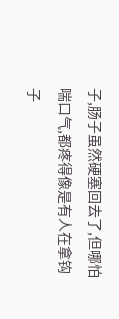子,肠子虽然硬塞回去了,但哪怕喘口气,都疼得像是有人在拿钩子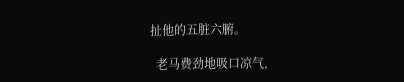扯他的五脏六腑。

  老马费劲地吸口凉气,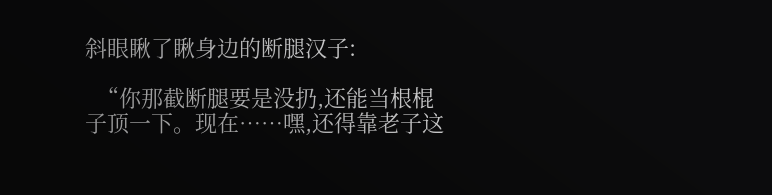斜眼瞅了瞅身边的断腿汉子:

  “你那截断腿要是没扔,还能当根棍子顶一下。现在……嘿,还得靠老子这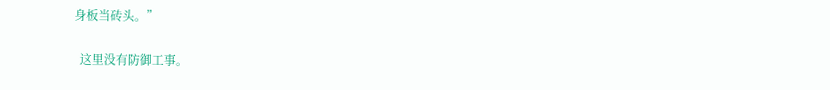身板当砖头。”

  这里没有防御工事。